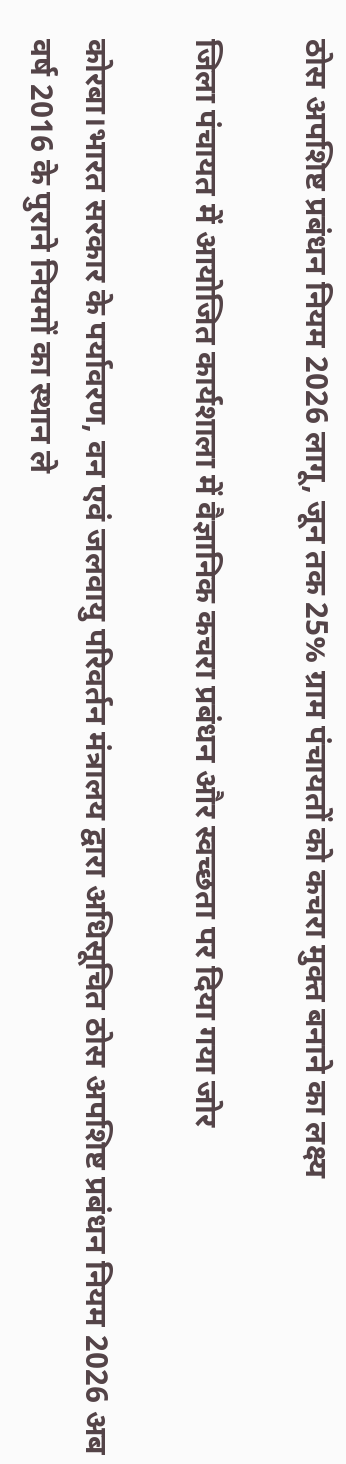ठोस अपशिष्ट प्रबंधन नियम 2026 लागू, जून तक 25% ग्राम पंचायतों को कचरा मुक्त बनाने का लक्ष्य

जिला पंचायत में आयोजित कार्यशाला में वैज्ञानिक कचरा प्रबंधन और स्वच्छता पर दिया गया जोर

कोरबा।भारत सरकार के पर्यावरण, वन एवं जलवायु परिवर्तन मंत्रालय द्वारा अधिसूचित ठोस अपशिष्ट प्रबंधन नियम 2026 अब वर्ष 2016 के पुराने नियमों का स्थान ले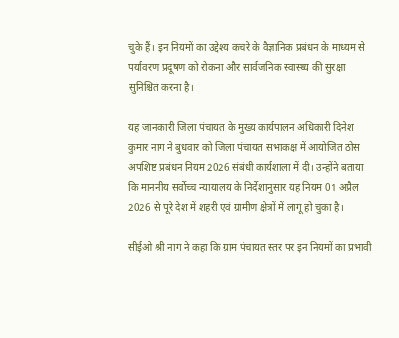चुके हैं। इन नियमों का उद्देश्य कचरे के वैज्ञानिक प्रबंधन के माध्यम से पर्यावरण प्रदूषण को रोकना और सार्वजनिक स्वास्थ्य की सुरक्षा सुनिश्चित करना है।

यह जानकारी जिला पंचायत के मुख्य कार्यपालन अधिकारी दिनेश कुमार नाग ने बुधवार को जिला पंचायत सभाकक्ष में आयोजित ठोस अपशिष्ट प्रबंधन नियम 2026 संबंधी कार्यशाला में दी। उन्होंने बताया कि माननीय सर्वोच्च न्यायालय के निर्देशानुसार यह नियम 01 अप्रैल 2026 से पूरे देश में शहरी एवं ग्रामीण क्षेत्रों में लागू हो चुका है।

सीईओ श्री नाग ने कहा कि ग्राम पंचायत स्तर पर इन नियमों का प्रभावी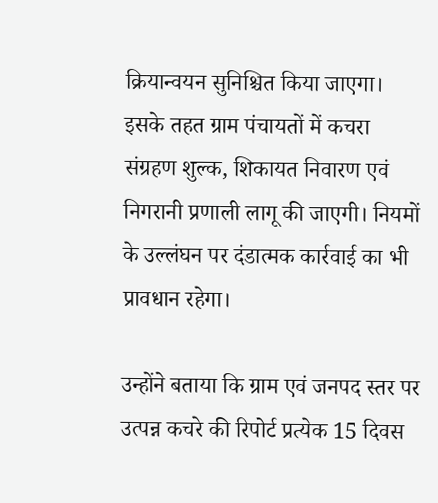क्रियान्वयन सुनिश्चित किया जाएगा। इसके तहत ग्राम पंचायतों में कचरा संग्रहण शुल्क, शिकायत निवारण एवं निगरानी प्रणाली लागू की जाएगी। नियमों के उल्लंघन पर दंडात्मक कार्रवाई का भी प्रावधान रहेगा।

उन्होंने बताया कि ग्राम एवं जनपद स्तर पर उत्पन्न कचरे की रिपोर्ट प्रत्येक 15 दिवस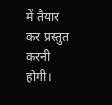में तैयार कर प्रस्तुत करनी होगी।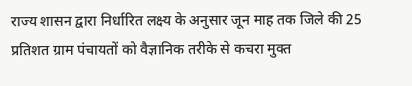राज्य शासन द्वारा निर्धारित लक्ष्य के अनुसार जून माह तक जिले की 25 प्रतिशत ग्राम पंचायतों को वैज्ञानिक तरीके से कचरा मुक्त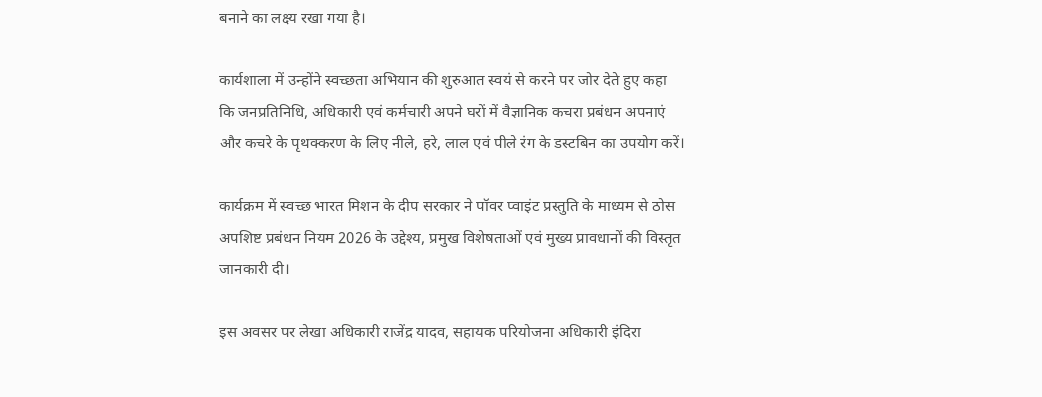बनाने का लक्ष्य रखा गया है।

कार्यशाला में उन्होंने स्वच्छता अभियान की शुरुआत स्वयं से करने पर जोर देते हुए कहा कि जनप्रतिनिधि, अधिकारी एवं कर्मचारी अपने घरों में वैज्ञानिक कचरा प्रबंधन अपनाएं और कचरे के पृथक्करण के लिए नीले, हरे, लाल एवं पीले रंग के डस्टबिन का उपयोग करें।

कार्यक्रम में स्वच्छ भारत मिशन के दीप सरकार ने पॉवर प्वाइंट प्रस्तुति के माध्यम से ठोस अपशिष्ट प्रबंधन नियम 2026 के उद्देश्य, प्रमुख विशेषताओं एवं मुख्य प्रावधानों की विस्तृत जानकारी दी।

इस अवसर पर लेखा अधिकारी राजेंद्र यादव, सहायक परियोजना अधिकारी इंदिरा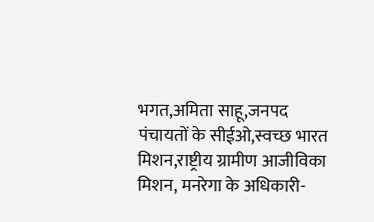भगत,अमिता साहू,जनपद पंचायतों के सीईओ,स्वच्छ भारत मिशन,राष्ट्रीय ग्रामीण आजीविका मिशन, मनरेगा के अधिकारी-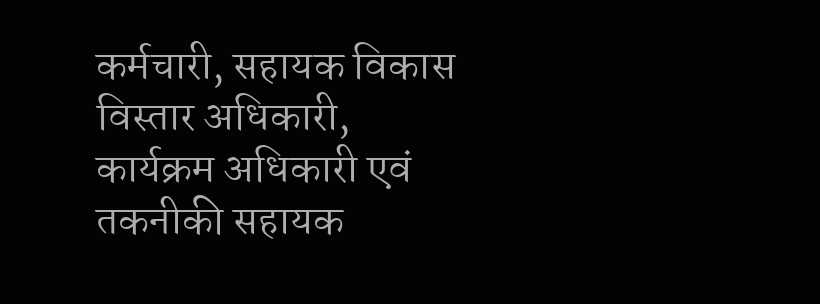कर्मचारी, सहायक विकास विस्तार अधिकारी, कार्यक्रम अधिकारी एवं तकनीकी सहायक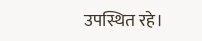उपस्थित रहे।